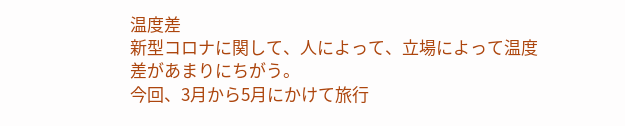温度差
新型コロナに関して、人によって、立場によって温度差があまりにちがう。
今回、3月から5月にかけて旅行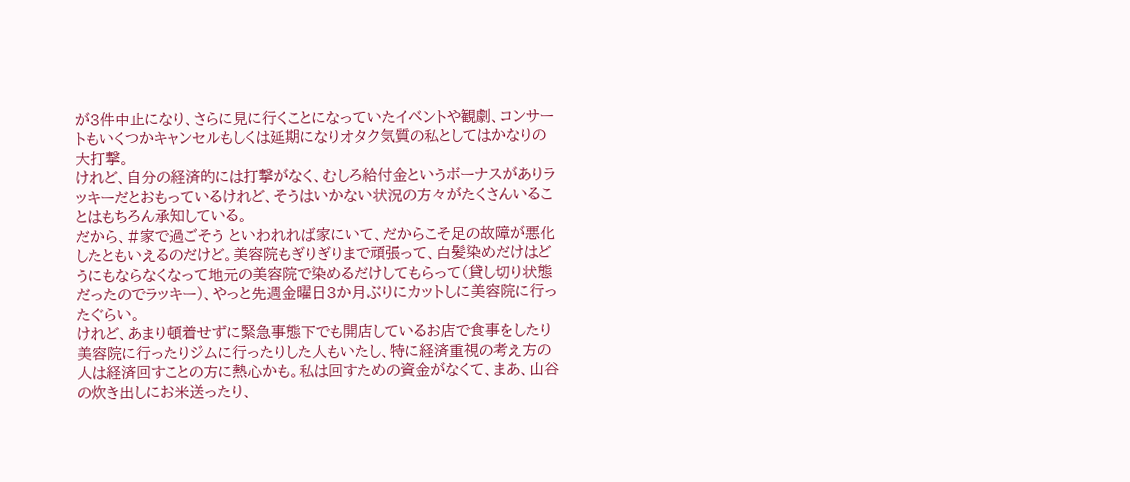が3件中止になり、さらに見に行くことになっていたイベントや観劇、コンサートもいくつかキャンセルもしくは延期になりオタク気質の私としてはかなりの大打撃。
けれど、自分の経済的には打撃がなく、むしろ給付金というボーナスがありラッキーだとおもっているけれど、そうはいかない状況の方々がたくさんいることはもちろん承知している。
だから、#家で過ごそう といわれれば家にいて、だからこそ足の故障が悪化したともいえるのだけど。美容院もぎりぎりまで頑張って、白髪染めだけはどうにもならなくなって地元の美容院で染めるだけしてもらって(貸し切り状態だったのでラッキー)、やっと先週金曜日3か月ぶりにカットしに美容院に行ったぐらい。
けれど、あまり頓着せずに緊急事態下でも開店しているお店で食事をしたり美容院に行ったりジムに行ったりした人もいたし、特に経済重視の考え方の人は経済回すことの方に熱心かも。私は回すための資金がなくて、まあ、山谷の炊き出しにお米送ったり、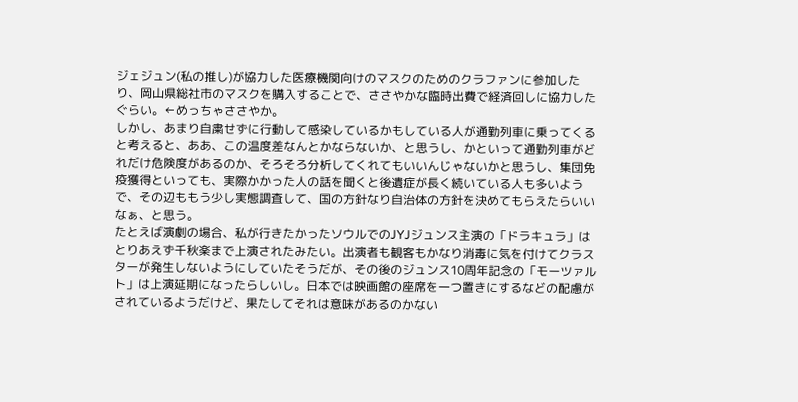ジェジュン(私の推し)が協力した医療機関向けのマスクのためのクラファンに参加したり、岡山県総社市のマスクを購入することで、ささやかな臨時出費で経済回しに協力したぐらい。←めっちゃささやか。
しかし、あまり自粛せずに行動して感染しているかもしている人が通勤列車に乗ってくると考えると、ああ、この温度差なんとかならないか、と思うし、かといって通勤列車がどれだけ危険度があるのか、そろそろ分析してくれてもいいんじゃないかと思うし、集団免疫獲得といっても、実際かかった人の話を聞くと後遺症が長く続いている人も多いようで、その辺ももう少し実態調査して、国の方針なり自治体の方針を決めてもらえたらいいなぁ、と思う。
たとえば演劇の場合、私が行きたかったソウルでのJYJジュンス主演の「ドラキュラ」はとりあえず千秋楽まで上演されたみたい。出演者も観客もかなり消毒に気を付けてクラスターが発生しないようにしていたそうだが、その後のジュンス10周年記念の「モーツァルト」は上演延期になったらしいし。日本では映画館の座席を一つ置きにするなどの配慮がされているようだけど、果たしてそれは意味があるのかない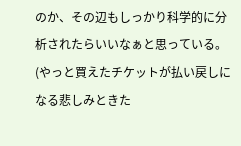のか、その辺もしっかり科学的に分析されたらいいなぁと思っている。
(やっと買えたチケットが払い戻しになる悲しみときた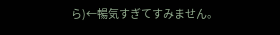ら)←暢気すぎてすみません。